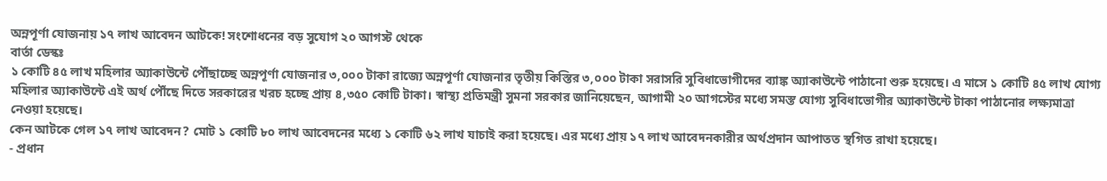অন্নপূর্ণা যোজনায় ১৭ লাখ আবেদন আটকে! সংশোধনের বড় সুযোগ ২০ আগস্ট থেকে
বার্তা ডেস্কঃ
১ কোটি ৪৫ লাখ মহিলার অ্যাকাউন্টে পৌঁছাচ্ছে অন্নপূর্ণা যোজনার ৩,০০০ টাকা রাজ্যে অন্নপূর্ণা যোজনার তৃতীয় কিস্তির ৩,০০০ টাকা সরাসরি সুবিধাভোগীদের ব্যাঙ্ক অ্যাকাউন্টে পাঠানো শুরু হয়েছে। এ মাসে ১ কোটি ৪৫ লাখ যোগ্য মহিলার অ্যাকাউন্টে এই অর্থ পৌঁছে দিতে সরকারের খরচ হচ্ছে প্রায় ৪,৩৫০ কোটি টাকা। স্বাস্থ্য প্রতিমন্ত্রী সুমনা সরকার জানিয়েছেন, আগামী ২০ আগস্টের মধ্যে সমস্ত যোগ্য সুবিধাভোগীর অ্যাকাউন্টে টাকা পাঠানোর লক্ষ্যমাত্রা নেওয়া হয়েছে।
কেন আটকে গেল ১৭ লাখ আবেদন? মোট ১ কোটি ৮০ লাখ আবেদনের মধ্যে ১ কোটি ৬২ লাখ যাচাই করা হয়েছে। এর মধ্যে প্রায় ১৭ লাখ আবেদনকারীর অর্থপ্রদান আপাতত স্থগিত রাখা হয়েছে।
- প্রধান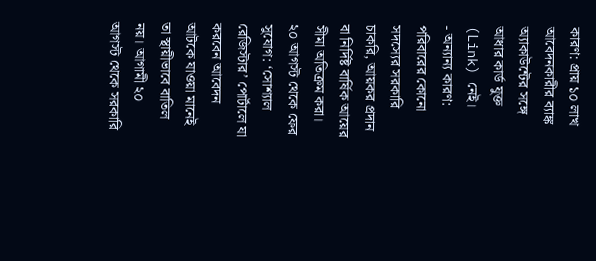কারণ: প্রায় ১০ লাখ আবেদনকারীর ব্যাঙ্ক অ্যাকাউন্টের সঙ্গে আধার কার্ড যুক্ত (Link) নেই।
- অন্যান্য কারণ: পরিবারের কোনো সদস্যের সরকারি চাকরি, আয়কর প্রদান বা নির্দিষ্ট বার্ষিক আয়ের সীমা অতিক্রম করা।
২০ আগস্ট থেকে ফের সুযোগ: ‘সোশ্যাল রেজিস্টার’ পোর্টালে যা করবেন আবেদন আটকে যাওয়া মানেই তা স্থায়ীভাবে বাতিল নয়। আগামী ২০ আগস্ট থেকে সরকারি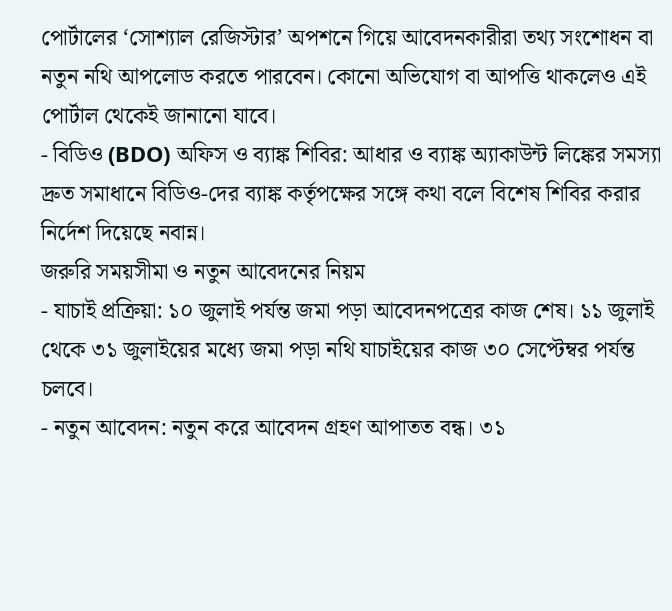পোর্টালের ‘সোশ্যাল রেজিস্টার’ অপশনে গিয়ে আবেদনকারীরা তথ্য সংশোধন বা নতুন নথি আপলোড করতে পারবেন। কোনো অভিযোগ বা আপত্তি থাকলেও এই পোর্টাল থেকেই জানানো যাবে।
- বিডিও (BDO) অফিস ও ব্যাঙ্ক শিবির: আধার ও ব্যাঙ্ক অ্যাকাউন্ট লিঙ্কের সমস্যা দ্রুত সমাধানে বিডিও-দের ব্যাঙ্ক কর্তৃপক্ষের সঙ্গে কথা বলে বিশেষ শিবির করার নির্দেশ দিয়েছে নবান্ন।
জরুরি সময়সীমা ও নতুন আবেদনের নিয়ম
- যাচাই প্রক্রিয়া: ১০ জুলাই পর্যন্ত জমা পড়া আবেদনপত্রের কাজ শেষ। ১১ জুলাই থেকে ৩১ জুলাইয়ের মধ্যে জমা পড়া নথি যাচাইয়ের কাজ ৩০ সেপ্টেম্বর পর্যন্ত চলবে।
- নতুন আবেদন: নতুন করে আবেদন গ্রহণ আপাতত বন্ধ। ৩১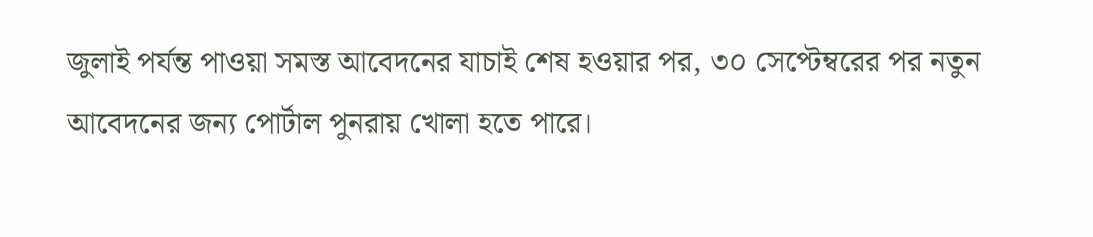জুলাই পর্যন্ত পাওয়া সমস্ত আবেদনের যাচাই শেষ হওয়ার পর, ৩০ সেপ্টেম্বরের পর নতুন আবেদনের জন্য পোর্টাল পুনরায় খোলা হতে পারে।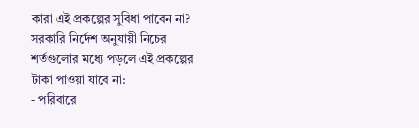কারা এই প্রকল্পের সুবিধা পাবেন না? সরকারি নির্দেশ অনুযায়ী নিচের শর্তগুলোর মধ্যে পড়লে এই প্রকল্পের টাকা পাওয়া যাবে না:
- পরিবারে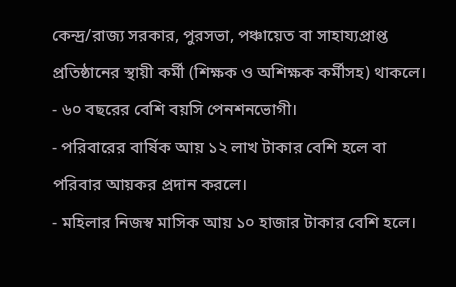কেন্দ্র/রাজ্য সরকার, পুরসভা, পঞ্চায়েত বা সাহায্যপ্রাপ্ত প্রতিষ্ঠানের স্থায়ী কর্মী (শিক্ষক ও অশিক্ষক কর্মীসহ) থাকলে।
- ৬০ বছরের বেশি বয়সি পেনশনভোগী।
- পরিবারের বার্ষিক আয় ১২ লাখ টাকার বেশি হলে বা পরিবার আয়কর প্রদান করলে।
- মহিলার নিজস্ব মাসিক আয় ১০ হাজার টাকার বেশি হলে।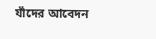যাঁদের আবেদন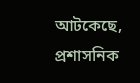আটকেছে, প্রশাসনিক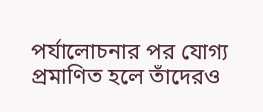পর্যালোচনার পর যোগ্য প্রমাণিত হলে তাঁদেরও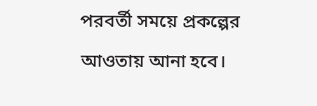পরবর্তী সময়ে প্রকল্পের আওতায় আনা হবে।